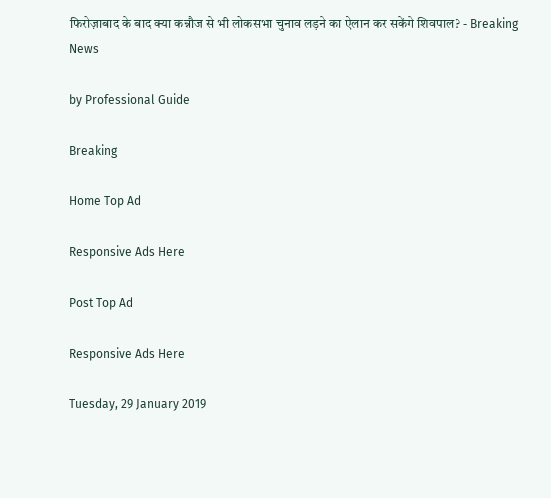फिरोज़ाबाद के बाद क्या कन्नौज से भी लोकसभा चुनाव लड़ने का ऐलान कर सकेंगे शिवपाल? - Breaking News

by Professional Guide

Breaking

Home Top Ad

Responsive Ads Here

Post Top Ad

Responsive Ads Here

Tuesday, 29 January 2019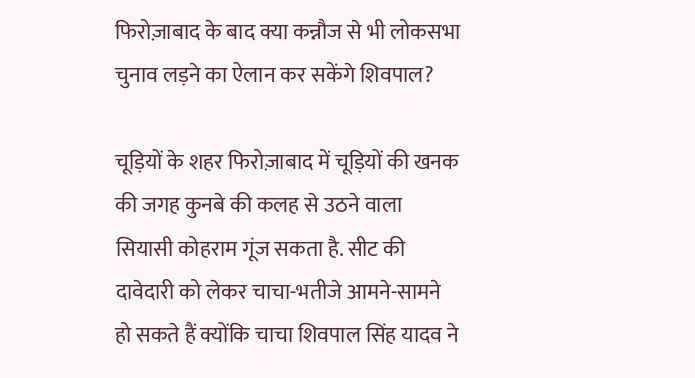फिरोज़ाबाद के बाद क्या कन्नौज से भी लोकसभा चुनाव लड़ने का ऐलान कर सकेंगे शिवपाल?

चूड़ियों के शहर फिरोज़ाबाद में चूड़ियों की खनक की जगह कुनबे की कलह से उठने वाला सियासी कोहराम गूंज सकता है. सीट की दावेदारी को लेकर चाचा-भतीजे आमने-सामने हो सकते हैं क्योंकि चाचा शिवपाल सिंह यादव ने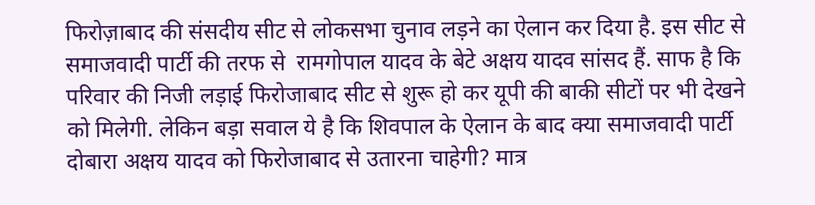फिरोज़ाबाद की संसदीय सीट से लोकसभा चुनाव लड़ने का ऐलान कर दिया है. इस सीट से समाजवादी पार्टी की तरफ से  रामगोपाल यादव के बेटे अक्षय यादव सांसद हैं. साफ है कि परिवार की निजी लड़ाई फिरोजाबाद सीट से शुरू हो कर यूपी की बाकी सीटों पर भी देखने को मिलेगी. लेकिन बड़ा सवाल ये है कि शिवपाल के ऐलान के बाद क्या समाजवादी पार्टी दोबारा अक्षय यादव को फिरोजाबाद से उतारना चाहेगी? मात्र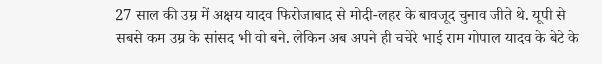27 साल की उम्र में अक्षय यादव फिरोजाबाद से मोदी-लहर के बावजूद चुनाव जीते थे. यूपी से सबसे कम उम्र के सांसद भी वो बने. लेकिन अब अपने ही चचेरे भाई राम गोपाल यादव के बेटे के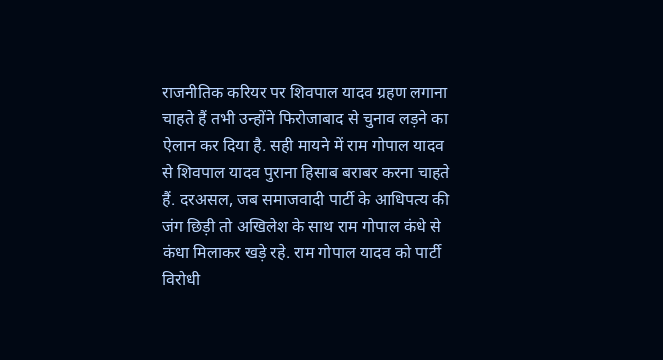राजनीतिक करियर पर शिवपाल यादव ग्रहण लगाना चाहते हैं तभी उन्होंने फिरोजाबाद से चुनाव लड़ने का ऐलान कर दिया है. सही मायने में राम गोपाल यादव से शिवपाल यादव पुराना हिसाब बराबर करना चाहते हैं. दरअसल, जब समाजवादी पार्टी के आधिपत्य की जंग छिड़ी तो अखिलेश के साथ राम गोपाल कंधे से कंधा मिलाकर खड़े रहे. राम गोपाल यादव को पार्टी विरोधी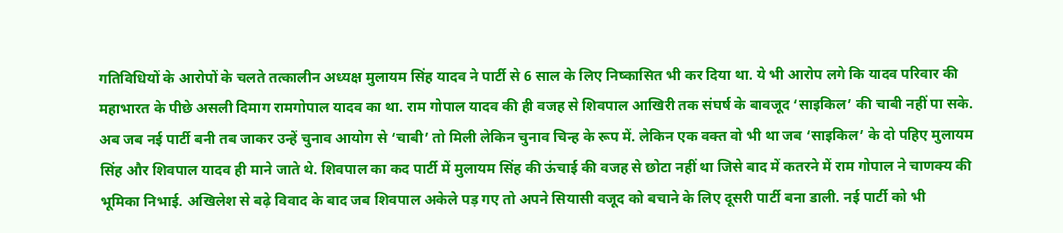गतिविधियों के आरोपों के चलते तत्कालीन अध्यक्ष मुलायम सिंह यादव ने पार्टी से 6 साल के लिए निष्कासित भी कर दिया था. ये भी आरोप लगे कि यादव परिवार की महाभारत के पीछे असली दिमाग रामगोपाल यादव का था. राम गोपाल यादव की ही वजह से शिवपाल आखिरी तक संघर्ष के बावजूद ‘साइकिल’ की चाबी नहीं पा सके. अब जब नई पार्टी बनी तब जाकर उन्हें चुनाव आयोग से ‘चाबी’ तो मिली लेकिन चुनाव चिन्ह के रूप में. लेकिन एक वक्त वो भी था जब ‘साइकिल’ के दो पहिए मुलायम सिंह और शिवपाल यादव ही माने जाते थे. शिवपाल का कद पार्टी में मुलायम सिंह की ऊंचाई की वजह से छोटा नहीं था जिसे बाद में कतरने में राम गोपाल ने चाणक्य की भूमिका निभाई. अखिलेश से बढ़े विवाद के बाद जब शिवपाल अकेले पड़ गए तो अपने सियासी वजूद को बचाने के लिए दूसरी पार्टी बना डाली. नई पार्टी को भी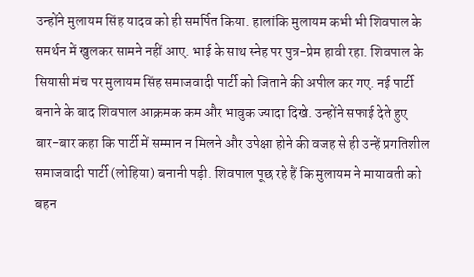उन्होंने मुलायम सिंह यादव को ही समर्पित किया. हालांकि मुलायम कभी भी शिवपाल के समर्थन में खुलकर सामने नहीं आए. भाई के साथ स्नेह पर पुत्र-प्रेम हावी रहा. शिवपाल के सियासी मंच पर मुलायम सिंह समाजवादी पार्टी को जिताने की अपील कर गए. नई पार्टी बनाने के बाद शिवपाल आक्रमक कम और भावुक ज्यादा दिखे. उन्होंने सफाई देते हुए बार-बार कहा कि पार्टी में सम्मान न मिलने और उपेक्षा होने की वजह से ही उन्हें प्रगतिशील समाजवादी पार्टी (लोहिया) बनानी पड़ी. शिवपाल पूछ रहे हैं कि मुलायम ने मायावती को बहन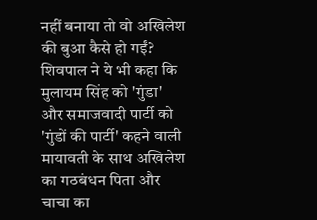नहीं बनाया तो वो अखिलेश की बुआ कैसे हो गईं? शिवपाल ने ये भी कहा कि मुलायम सिंह को 'गुंडा' और समाजवादी पार्टी को 'गुंडों की पार्टी' कहने वाली मायावती के साथ अखिलेश का गठबंधन पिता और चाचा का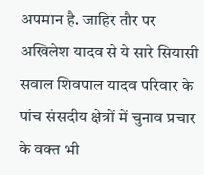अपमान है. जाहिर तौर पर अखिलेश यादव से ये सारे सियासी सवाल शिवपाल यादव परिवार के पांच संसदीय क्षेत्रों में चुनाव प्रचार के वक्त भी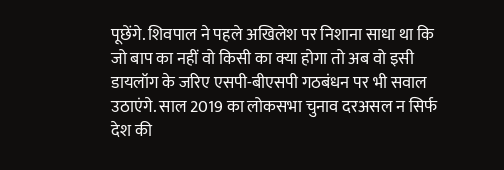पूछेंगे. शिवपाल ने पहले अखिलेश पर निशाना साधा था कि जो बाप का नहीं वो किसी का क्या होगा तो अब वो इसी डायलॉग के जरिए एसपी-बीएसपी गठबंधन पर भी सवाल उठाएंगे. साल 2019 का लोकसभा चुनाव दरअसल न सिर्फ देश की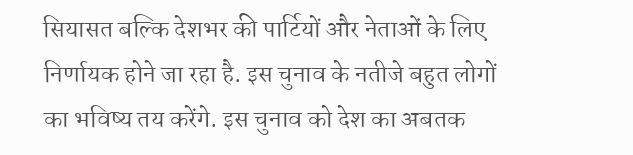सियासत बल्कि देशभर की पार्टियों और नेताओं के लिए निर्णायक होने जा रहा है. इस चुनाव के नतीजे बहुत लोगों का भविष्य तय करेंगे. इस चुनाव को देश का अबतक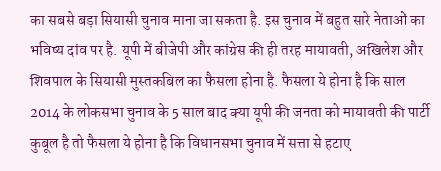का सबसे बड़ा सियासी चुनाव माना जा सकता है. इस चुनाव में बहुत सारे नेताओं का भविष्य दांव पर है. यूपी में बीजेपी और कांग्रेस की ही तरह मायावती, अखिलेश और शिवपाल के सियासी मुस्तकबिल का फैसला होना है. फैसला ये होना है कि साल 2014 के लोकसभा चुनाव के 5 साल बाद क्या यूपी की जनता को मायावती की पार्टी कुबूल है तो फैसला ये होना है कि विधानसभा चुनाव में सत्ता से हटाए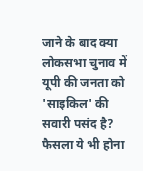जाने के बाद क्या लोकसभा चुनाव में यूपी की जनता को 'साइकिल' की सवारी पसंद है? फैसला ये भी होना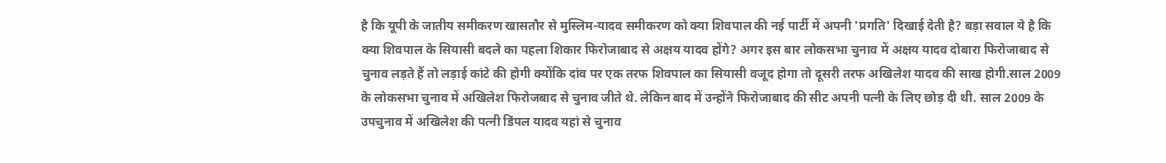है कि यूपी के जातीय समीकरण खासतौर से मुस्लिम-यादव समीकरण को क्या शिवपाल की नई पार्टी में अपनी 'प्रगति' दिखाई देती है? बड़ा सवाल ये है कि क्या शिवपाल के सियासी बदले का पहला शिकार फिरोजाबाद से अक्षय यादव होंगे? अगर इस बार लोकसभा चुनाव में अक्षय यादव दोबारा फिरोजाबाद से चुनाव लड़ते हैं तो लड़ाई कांटे की होगी क्योंकि दांव पर एक तरफ शिवपाल का सियासी वजूद होगा तो दूसरी तरफ अखिलेश यादव की साख होगी.साल 2009 के लोकसभा चुनाव में अखिलेश फिरोजबाद से चुनाव जीते थे. लेकिन बाद में उन्होंने फिरोजाबाद की सीट अपनी पत्नी के लिए छोड़ दी थी. साल 2009 के उपचुनाव में अखिलेश की पत्नी डिंपल यादव यहां से चुनाव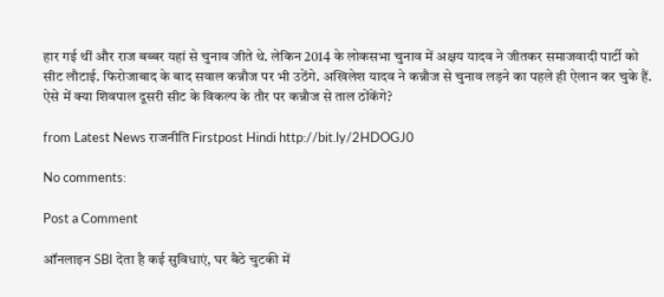हार गई थीं और राज बब्बर यहां से चुनाव जीते थे. लेकिन 2014 के लोकसभा चुनाव में अक्षय यादव ने जीतकर समाजवादी पार्टी को सीट लौटाई. फिरोजाबाद के बाद सवाल कन्नौज पर भी उठेंगे. अखिलेश यादव ने कन्नौज से चुनाव लड़ने का पहले ही ऐलान कर चुके हैं. ऐसे में क्या शिवपाल दूसरी सीट के विकल्प के तौर पर कन्नौज से ताल ठोंकेंगे?

from Latest News राजनीति Firstpost Hindi http://bit.ly/2HDOGJ0

No comments:

Post a Comment

ऑनलाइन SBI देता है कई सुविधाएं, घर बैठे चुटकी में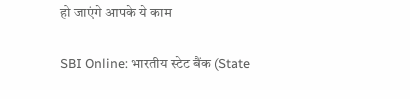हो जाएंगे आपके ये काम

SBI Online: भारतीय स्टेट बैंक (State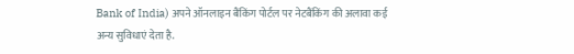Bank of India) अपने ऑनलाइन बैंकिंग पोर्टल पर नेटबैंकिंग की अलावा कई अन्य सुविधाएं देता है.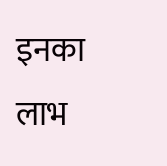इनका लाभ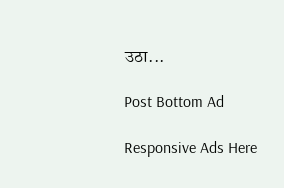उठा...

Post Bottom Ad

Responsive Ads Here